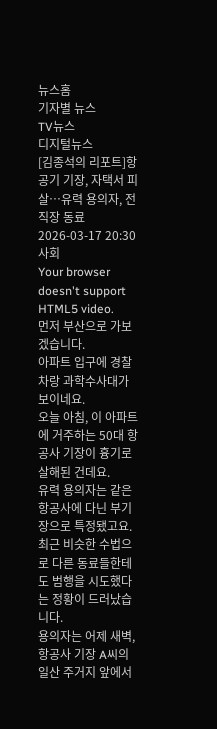뉴스홈
기자별 뉴스
TV뉴스
디지털뉴스
[김종석의 리포트]항공기 기장, 자택서 피살…유력 용의자, 전 직장 동료
2026-03-17 20:30 사회
Your browser doesn't support HTML5 video.
먼저 부산으로 가보겠습니다.
아파트 입구에 경찰차랑 과학수사대가 보이네요.
오늘 아침, 이 아파트에 거주하는 50대 항공사 기장이 흉기로 살해된 건데요.
유력 용의자는 같은 항공사에 다닌 부기장으로 특정됐고요.
최근 비슷한 수법으로 다른 동료들한테도 범행을 시도했다는 정황이 드러났습니다.
용의자는 어제 새벽, 항공사 기장 A씨의 일산 주거지 앞에서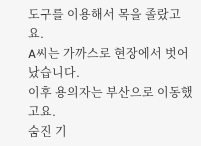도구를 이용해서 목을 졸랐고요.
A씨는 가까스로 현장에서 벗어났습니다.
이후 용의자는 부산으로 이동했고요.
숨진 기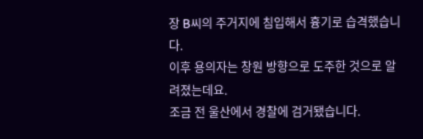장 B씨의 주거지에 침입해서 흉기로 습격했습니다.
이후 용의자는 창원 방향으로 도주한 것으로 알려졌는데요.
조금 전 울산에서 경찰에 검거됐습니다.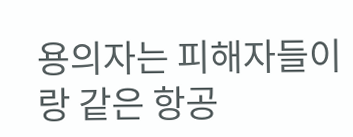용의자는 피해자들이랑 같은 항공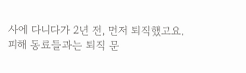사에 다니다가 2년 전, 먼저 퇴직했고요.
피해 동료들과는 퇴직 문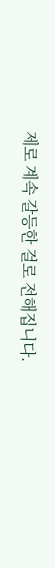제로 계속 갈등한 걸로 전해집니다.